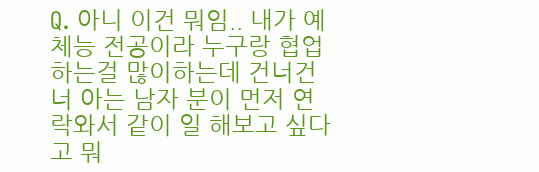Q. 아니 이건 뭐임.. 내가 예체능 전공이라 누구랑 협업 하는걸 많이하는데 건너건너 아는 남자 분이 먼저 연락와서 같이 일 해보고 싶다고 뭐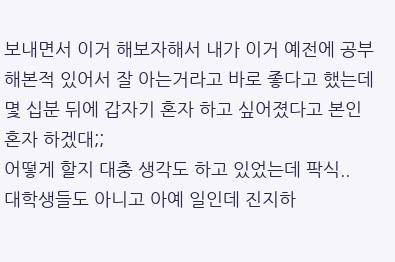보내면서 이거 해보자해서 내가 이거 예전에 공부해본적 있어서 잘 아는거라고 바로 좋다고 했는데 몇 십분 뒤에 갑자기 혼자 하고 싶어졌다고 본인 혼자 하겠대;;
어떻게 할지 대충 생각도 하고 있었는데 팍식..
대학생들도 아니고 아예 일인데 진지하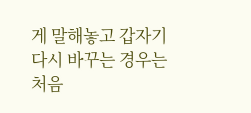게 말해놓고 갑자기 다시 바꾸는 경우는 처음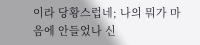이라 당황스럽네; 나의 뭐가 마음에 안들었나 신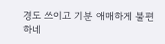경도 쓰이고 기분 애매하게 불편하네